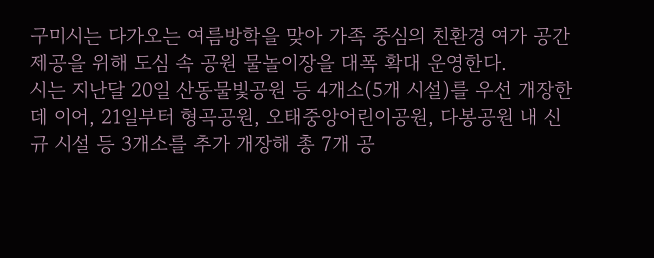구미시는 다가오는 여름방학을 맞아 가족 중심의 친환경 여가 공간 제공을 위해 도심 속 공원 물놀이장을 대폭 확대 운영한다.
시는 지난달 20일 산동물빛공원 등 4개소(5개 시설)를 우선 개장한 데 이어, 21일부터 형곡공원, 오태중앙어린이공원, 다봉공원 내 신규 시설 등 3개소를 추가 개장해 총 7개 공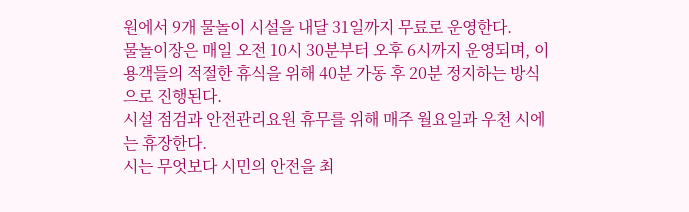원에서 9개 물놀이 시설을 내달 31일까지 무료로 운영한다.
물놀이장은 매일 오전 10시 30분부터 오후 6시까지 운영되며, 이용객들의 적절한 휴식을 위해 40분 가동 후 20분 정지하는 방식으로 진행된다.
시설 점검과 안전관리요원 휴무를 위해 매주 월요일과 우천 시에는 휴장한다.
시는 무엇보다 시민의 안전을 최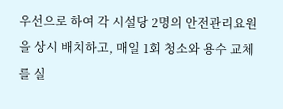우선으로 하여 각 시설당 2명의 안전관리요원을 상시 배치하고, 매일 1회 청소와 용수 교체를 실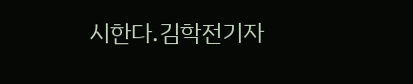시한다.김학전기자